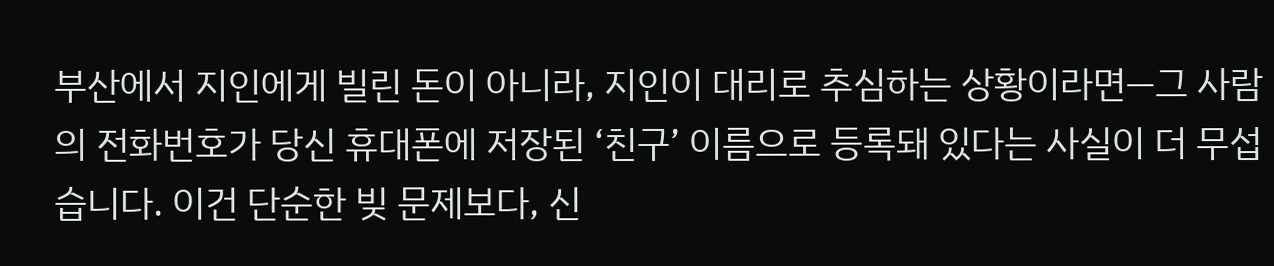부산에서 지인에게 빌린 돈이 아니라, 지인이 대리로 추심하는 상황이라면—그 사람의 전화번호가 당신 휴대폰에 저장된 ‘친구’ 이름으로 등록돼 있다는 사실이 더 무섭습니다. 이건 단순한 빚 문제보다, 신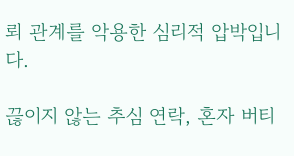뢰 관계를 악용한 심리적 압박입니다.

끊이지 않는 추심 연락, 혼자 버티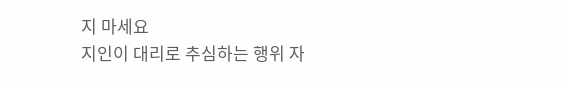지 마세요
지인이 대리로 추심하는 행위 자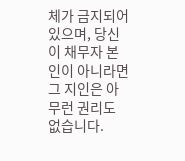체가 금지되어 있으며, 당신이 채무자 본인이 아니라면 그 지인은 아무런 권리도 없습니다.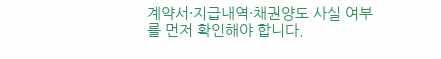계약서·지급내역·채권양도 사실 여부를 먼저 확인해야 합니다.